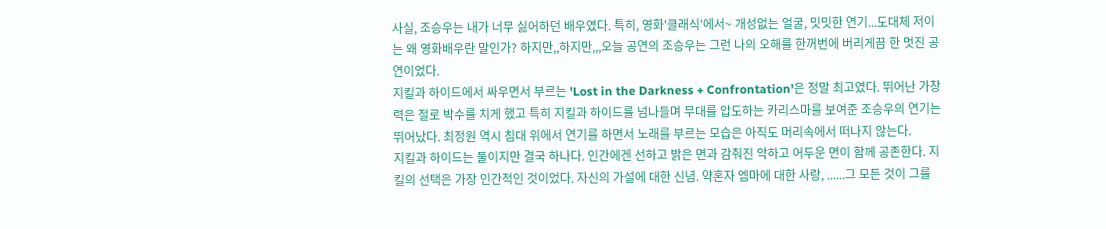사실, 조승우는 내가 너무 싫어하던 배우였다. 특히, 영화'클래식'에서~ 개성없는 얼굴, 밋밋한 연기...도대체 저이는 왜 영화배우란 말인가? 하지만,,하지만,,,오늘 공연의 조승우는 그런 나의 오해를 한꺼번에 버리게끔 한 멋진 공연이었다.
지킬과 하이드에서 싸우면서 부르는 'Lost in the Darkness + Confrontation'은 정말 최고였다. 뛰어난 가창력은 절로 박수를 치게 했고 특히 지킬과 하이드를 넘나들며 무대를 압도하는 카리스마를 보여준 조승우의 연기는 뛰어났다. 최정원 역시 침대 위에서 연기를 하면서 노래를 부르는 모습은 아직도 머리속에서 떠나지 않는다.
지킬과 하이드는 둘이지만 결국 하나다. 인간에겐 선하고 밝은 면과 감춰진 악하고 어두운 면이 함께 공존한다. 지킬의 선택은 가장 인간적인 것이었다. 자신의 가설에 대한 신념. 약혼자 엠마에 대한 사랑, ......그 모든 것이 그를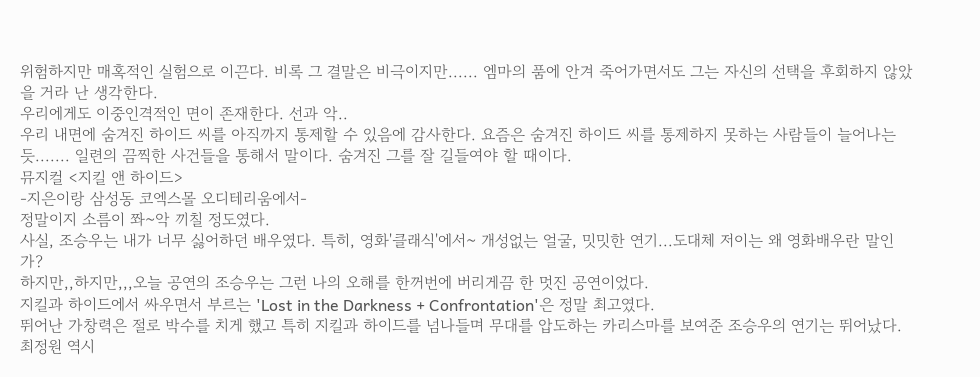위험하지만 매혹적인 실험으로 이끈다. 비록 그 결말은 비극이지만...... 엠마의 품에 안겨 죽어가면서도 그는 자신의 선택을 후회하지 않았을 거라 난 생각한다.
우리에게도 이중인격적인 면이 존재한다. 선과 악..
우리 내면에 숨겨진 하이드 씨를 아직까지 통제할 수 있음에 감사한다. 요즘은 숨겨진 하이드 씨를 통제하지 못하는 사람들이 늘어나는 듯....... 일련의 끔찍한 사건들을 통해서 말이다. 숨겨진 그를 잘 길들여야 할 때이다.
뮤지컬 <지킬 앤 하이드>
-지은이랑 삼성동 코엑스몰 오디테리움에서-
정말이지 소름이 쫘~악 끼칠 정도였다.
사실, 조승우는 내가 너무 싫어하던 배우였다. 특히, 영화'클래식'에서~ 개성없는 얼굴, 밋밋한 연기...도대체 저이는 왜 영화배우란 말인가?
하지만,,하지만,,,오늘 공연의 조승우는 그런 나의 오해를 한꺼번에 버리게끔 한 멋진 공연이었다.
지킬과 하이드에서 싸우면서 부르는 'Lost in the Darkness + Confrontation'은 정말 최고였다.
뛰어난 가창력은 절로 박수를 치게 했고 특히 지킬과 하이드를 넘나들며 무대를 압도하는 카리스마를 보여준 조승우의 연기는 뛰어났다.
최정원 역시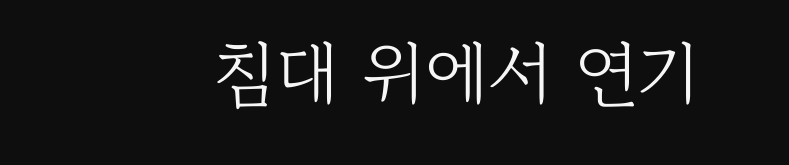침대 위에서 연기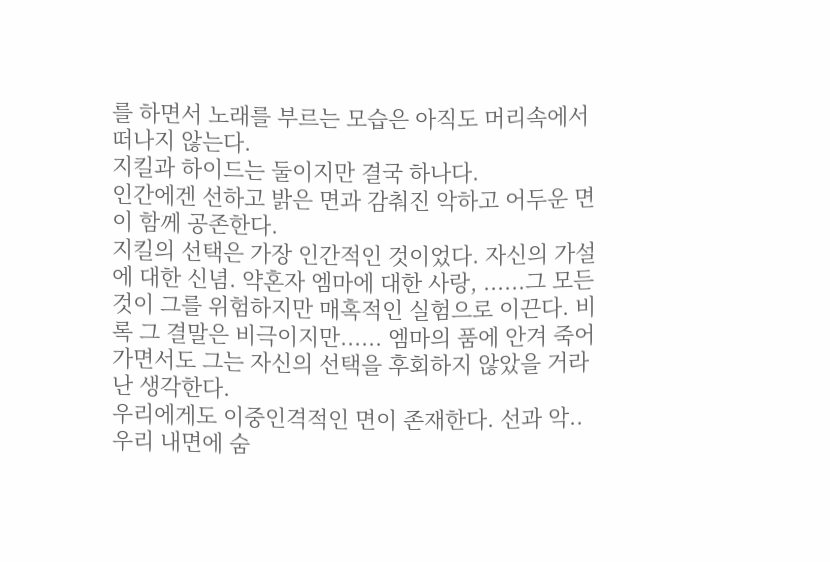를 하면서 노래를 부르는 모습은 아직도 머리속에서 떠나지 않는다.
지킬과 하이드는 둘이지만 결국 하나다.
인간에겐 선하고 밝은 면과 감춰진 악하고 어두운 면이 함께 공존한다.
지킬의 선택은 가장 인간적인 것이었다. 자신의 가설에 대한 신념. 약혼자 엠마에 대한 사랑, ......그 모든 것이 그를 위험하지만 매혹적인 실험으로 이끈다. 비록 그 결말은 비극이지만...... 엠마의 품에 안겨 죽어가면서도 그는 자신의 선택을 후회하지 않았을 거라 난 생각한다.
우리에게도 이중인격적인 면이 존재한다. 선과 악..
우리 내면에 숨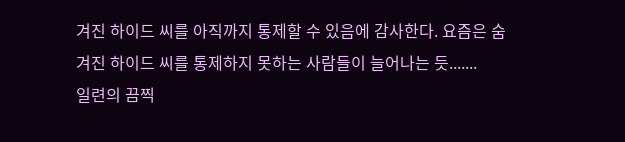겨진 하이드 씨를 아직까지 통제할 수 있음에 감사한다. 요즘은 숨겨진 하이드 씨를 통제하지 못하는 사람들이 늘어나는 듯.......
일련의 끔찍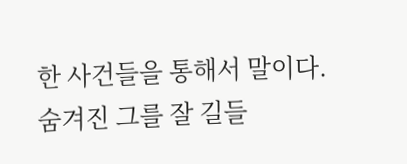한 사건들을 통해서 말이다.
숨겨진 그를 잘 길들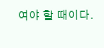여야 할 때이다.